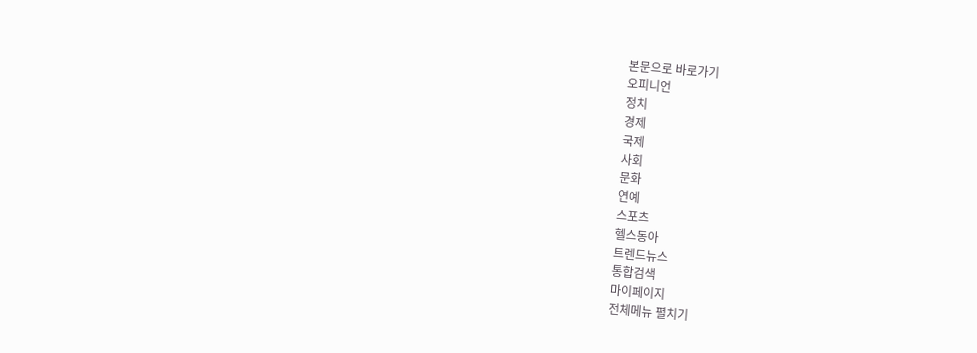본문으로 바로가기
오피니언
정치
경제
국제
사회
문화
연예
스포츠
헬스동아
트렌드뉴스
통합검색
마이페이지
전체메뉴 펼치기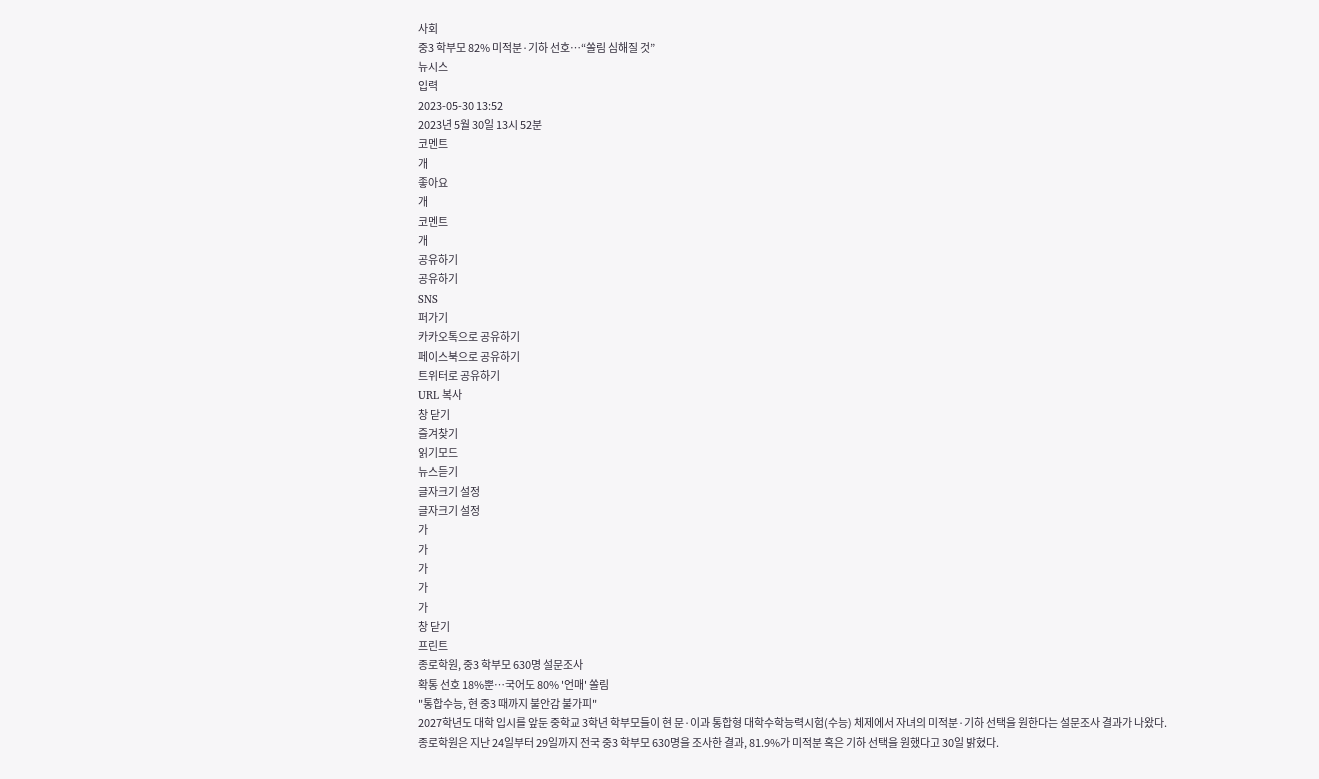사회
중3 학부모 82% 미적분·기하 선호…“쏠림 심해질 것”
뉴시스
입력
2023-05-30 13:52
2023년 5월 30일 13시 52분
코멘트
개
좋아요
개
코멘트
개
공유하기
공유하기
SNS
퍼가기
카카오톡으로 공유하기
페이스북으로 공유하기
트위터로 공유하기
URL 복사
창 닫기
즐겨찾기
읽기모드
뉴스듣기
글자크기 설정
글자크기 설정
가
가
가
가
가
창 닫기
프린트
종로학원, 중3 학부모 630명 설문조사
확통 선호 18%뿐…국어도 80% '언매' 쏠림
"통합수능, 현 중3 때까지 불안감 불가피"
2027학년도 대학 입시를 앞둔 중학교 3학년 학부모들이 현 문·이과 통합형 대학수학능력시험(수능) 체제에서 자녀의 미적분·기하 선택을 원한다는 설문조사 결과가 나왔다.
종로학원은 지난 24일부터 29일까지 전국 중3 학부모 630명을 조사한 결과, 81.9%가 미적분 혹은 기하 선택을 원했다고 30일 밝혔다.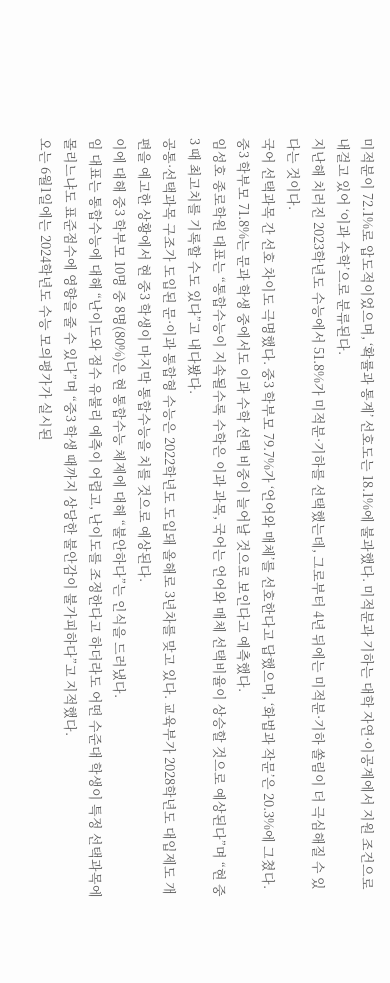미적분이 72.1%로 압도적이었으며, ‘확률과 통계’ 선호도는 18.1%에 불과했다. 미적분과 기하는 대학 자연·이공계에서 지원 조건으로 내걸고 있어 ‘이과 수학’으로 분류된다.
지난해 치러진 2023학년도 수능에서 51.8%가 미적분·기하를 선택했는데, 그로부터 4년 뒤에는 미적분·기하 쏠림이 더 극심해질 수 있다는 것이다.
국어 선택과목 간 선호 차이도 극명했다. 중3 학부모 79.7%가 ‘언어와 매체’를 선호한다고 답했으며, ‘화법과 작문’은 20.3%에 그쳤다.
중3 학부모 71.8%는 문과 학생 중에서도 이과 수학 선택 비중이 늘어날 것으로 보인다고 예측했다.
임성호 종로학원 대표는 “통합수능이 지속될수록 수학은 이과 과목, 국어는 언어와 매체 선택비율이 상승할 것으로 예상된다”며 “현 중3 때 최고치를 기록할 수도 있다”고 내다봤다.
공통·선택과목 구조가 도입된 문·이과 통합형 수능은 2022학년도 도입돼 올해로 3년차를 맞고 있다. 교육부가 2028학년도 대입제도 개편을 예고한 상황에서 현 중3 학생이 마지막 통합수능을 치를 것으로 예상된다.
이에 대해 중3 학부모 10명 중 8명(80%)은 현 통합수능 체제에 대해 “불안하다”는 인식을 드러냈다.
임 대표는 통합수능에 대해 “난이도와 점수 유불리 예측이 어렵고, 난이도를 조정한다고 하더라도 어떤 수준대 학생이 특정 선택과목에 몰리느냐도 표준점수에 영향을 줄 수 있다”며 “중3 학생 때까지 상당한 불안감이 불가피하다”고 지적했다.
오는 6월1일에는 2024학년도 수능 모의평가가 실시된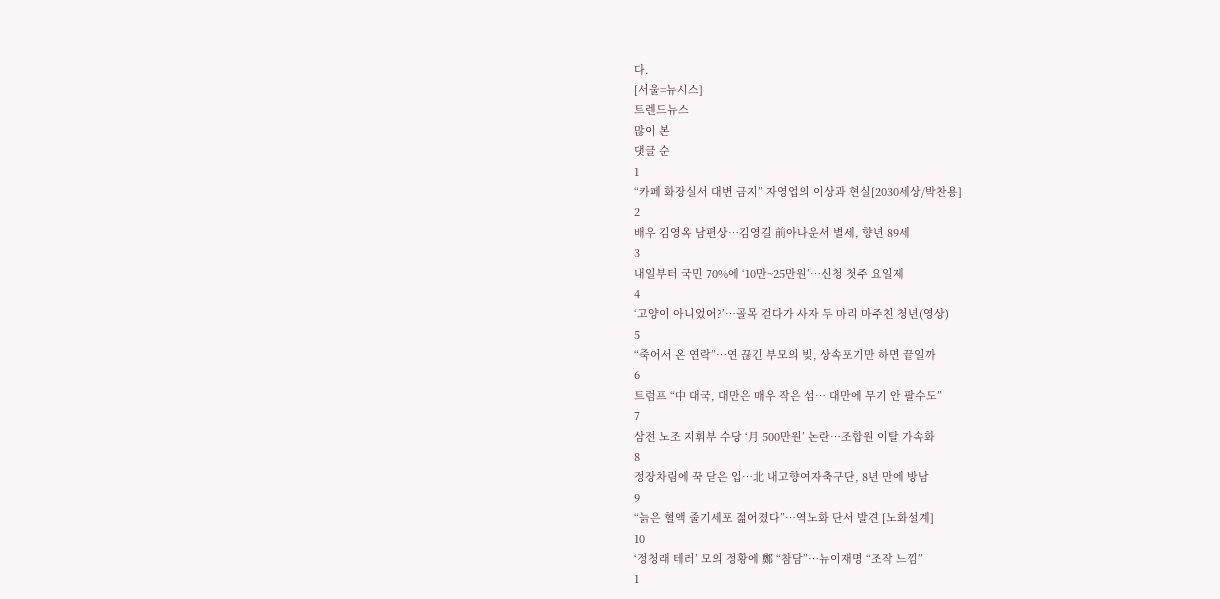다.
[서울=뉴시스]
트렌드뉴스
많이 본
댓글 순
1
“카페 화장실서 대변 금지” 자영업의 이상과 현실[2030세상/박찬용]
2
배우 김영옥 남편상…김영길 前아나운서 별세, 향년 89세
3
내일부터 국민 70%에 ‘10만~25만원’…신청 첫주 요일제
4
‘고양이 아니었어?’…골목 걷다가 사자 두 마리 마주친 청년(영상)
5
“죽어서 온 연락”…연 끊긴 부모의 빚, 상속포기만 하면 끝일까
6
트럼프 “中 대국, 대만은 매우 작은 섬… 대만에 무기 안 팔수도”
7
삼전 노조 지휘부 수당 ‘月 500만원’ 논란…조합원 이탈 가속화
8
정장차림에 꾹 닫은 입…北 내고향여자축구단, 8년 만에 방남
9
“늙은 혈액 줄기세포 젊어졌다”…역노화 단서 발견 [노화설계]
10
‘정청래 테러’ 모의 정황에 鄭 “참담”…뉴이재명 “조작 느낌”
1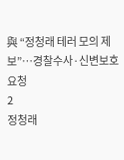與 “정청래 테러 모의 제보”…경찰수사·신변보호 요청
2
정청래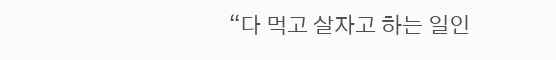“다 먹고 살자고 하는 일인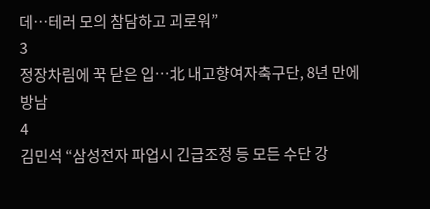데…테러 모의 참담하고 괴로워”
3
정장차림에 꾹 닫은 입…北 내고향여자축구단, 8년 만에 방남
4
김민석 “삼성전자 파업시 긴급조정 등 모든 수단 강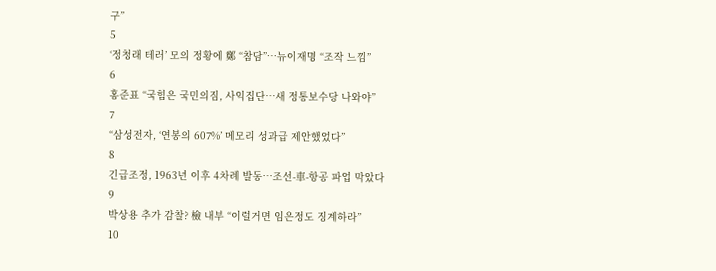구”
5
‘정청래 테러’ 모의 정황에 鄭 “참담”…뉴이재명 “조작 느낌”
6
홍준표 “국힘은 국민의짐, 사익집단…새 정통보수당 나와야”
7
“삼성전자, ‘연봉의 607%’ 메모리 성과급 제안했었다”
8
긴급조정, 1963년 이후 4차례 발동…조선-車-항공 파업 막았다
9
박상용 추가 감찰? 檢 내부 “이럴거면 임은정도 징계하라”
10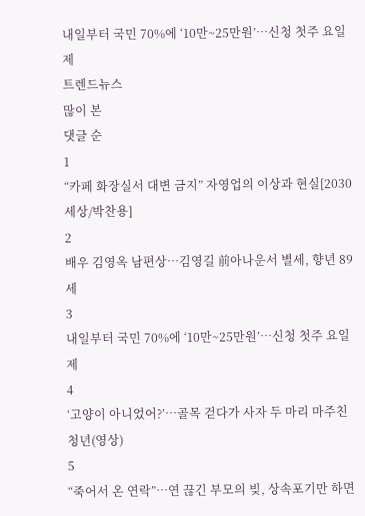내일부터 국민 70%에 ‘10만~25만원’…신청 첫주 요일제
트렌드뉴스
많이 본
댓글 순
1
“카페 화장실서 대변 금지” 자영업의 이상과 현실[2030세상/박찬용]
2
배우 김영옥 남편상…김영길 前아나운서 별세, 향년 89세
3
내일부터 국민 70%에 ‘10만~25만원’…신청 첫주 요일제
4
‘고양이 아니었어?’…골목 걷다가 사자 두 마리 마주친 청년(영상)
5
“죽어서 온 연락”…연 끊긴 부모의 빚, 상속포기만 하면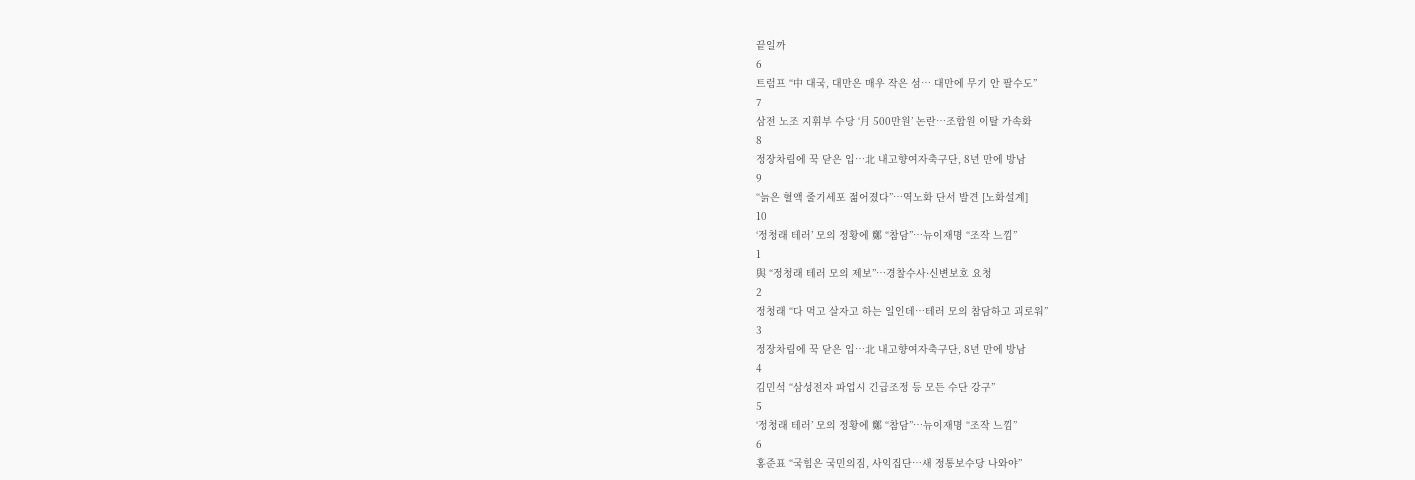끝일까
6
트럼프 “中 대국, 대만은 매우 작은 섬… 대만에 무기 안 팔수도”
7
삼전 노조 지휘부 수당 ‘月 500만원’ 논란…조합원 이탈 가속화
8
정장차림에 꾹 닫은 입…北 내고향여자축구단, 8년 만에 방남
9
“늙은 혈액 줄기세포 젊어졌다”…역노화 단서 발견 [노화설계]
10
‘정청래 테러’ 모의 정황에 鄭 “참담”…뉴이재명 “조작 느낌”
1
與 “정청래 테러 모의 제보”…경찰수사·신변보호 요청
2
정청래 “다 먹고 살자고 하는 일인데…테러 모의 참담하고 괴로워”
3
정장차림에 꾹 닫은 입…北 내고향여자축구단, 8년 만에 방남
4
김민석 “삼성전자 파업시 긴급조정 등 모든 수단 강구”
5
‘정청래 테러’ 모의 정황에 鄭 “참담”…뉴이재명 “조작 느낌”
6
홍준표 “국힘은 국민의짐, 사익집단…새 정통보수당 나와야”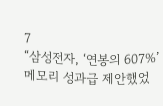7
“삼성전자, ‘연봉의 607%’ 메모리 성과급 제안했었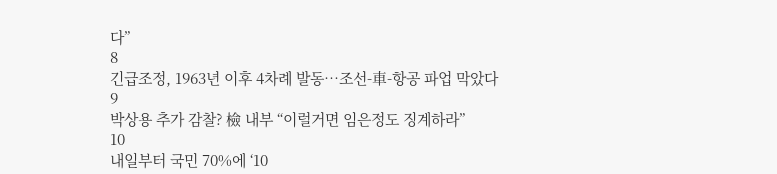다”
8
긴급조정, 1963년 이후 4차례 발동…조선-車-항공 파업 막았다
9
박상용 추가 감찰? 檢 내부 “이럴거면 임은정도 징계하라”
10
내일부터 국민 70%에 ‘10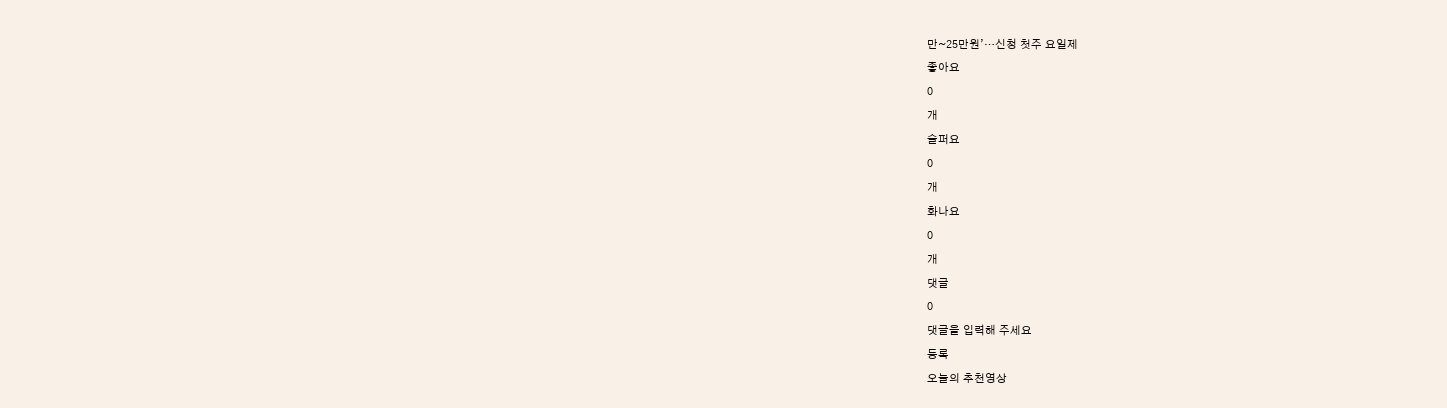만~25만원’…신청 첫주 요일제
좋아요
0
개
슬퍼요
0
개
화나요
0
개
댓글
0
댓글을 입력해 주세요
등록
오늘의 추천영상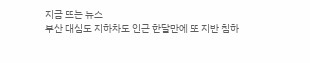지금 뜨는 뉴스
부산 대심도 지하차도 인근 한달만에 또 지반 침하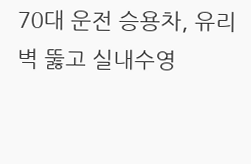70대 운전 승용차, 유리벽 뚫고 실내수영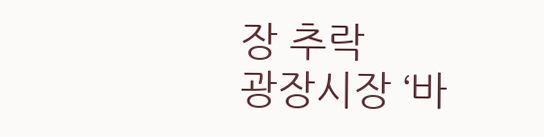장 추락
광장시장 ‘바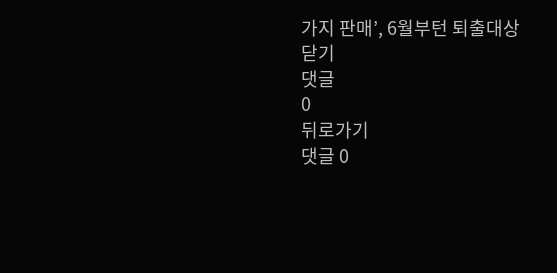가지 판매’, 6월부턴 퇴출대상
닫기
댓글
0
뒤로가기
댓글 0